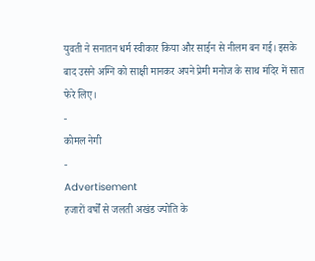युवती ने सनातन धर्म स्वीकार किया और साईन से नीलम बन गई। इसके बाद उसने अग्नि को साक्षी मानकर अपने प्रेमी मनोज के साथ मंदिर में सात फेरे लिए।
-
कोमल नेगी
-
Advertisement
हजारों वर्षों से जलती अखंड ज्योति के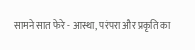सामने सात फेरे - आस्था, परंपरा और प्रकृति का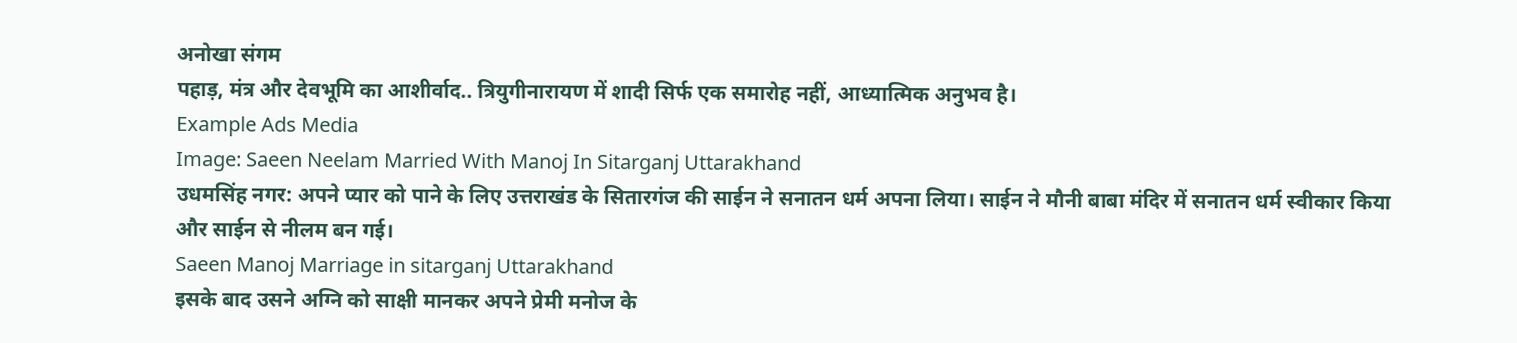अनोखा संगम
पहाड़, मंत्र और देवभूमि का आशीर्वाद.. त्रियुगीनारायण में शादी सिर्फ एक समारोह नहीं, आध्यात्मिक अनुभव है।
Example Ads Media
Image: Saeen Neelam Married With Manoj In Sitarganj Uttarakhand
उधमसिंह नगर: अपने प्यार को पाने के लिए उत्तराखंड के सितारगंज की साईन ने सनातन धर्म अपना लिया। साईन ने मौनी बाबा मंदिर में सनातन धर्म स्वीकार किया और साईन से नीलम बन गई।
Saeen Manoj Marriage in sitarganj Uttarakhand
इसके बाद उसने अग्नि को साक्षी मानकर अपने प्रेमी मनोज के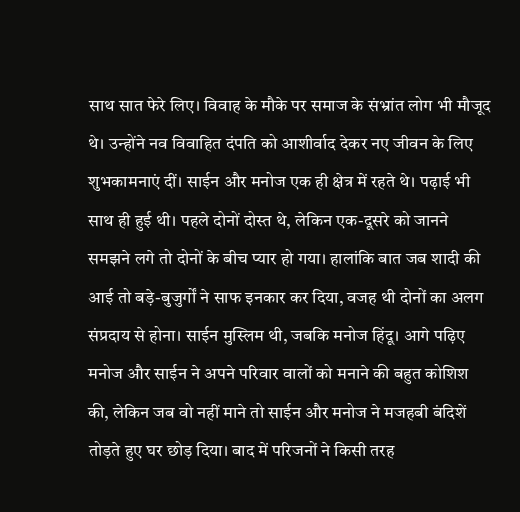साथ सात फेरे लिए। विवाह के मौके पर समाज के संभ्रांत लोग भी मौजूद थे। उन्होंने नव विवाहित दंपति को आशीर्वाद देकर नए जीवन के लिए शुभकामनाएं दीं। साईन और मनोज एक ही क्षेत्र में रहते थे। पढ़ाई भी साथ ही हुई थी। पहले दोनों दोस्त थे, लेकिन एक-दूसरे को जानने समझने लगे तो दोनों के बीच प्यार हो गया। हालांकि बात जब शादी की आई तो बड़े-बुजुर्गों ने साफ इनकार कर दिया, वजह थी दोनों का अलग संप्रदाय से होना। साईन मुस्लिम थी, जबकि मनोज हिंदू। आगे पढ़िए
मनोज और साईन ने अपने परिवार वालों को मनाने की बहुत कोशिश की, लेकिन जब वो नहीं माने तो साईन और मनोज ने मजहबी बंदिशें तोड़ते हुए घर छोड़ दिया। बाद में परिजनों ने किसी तरह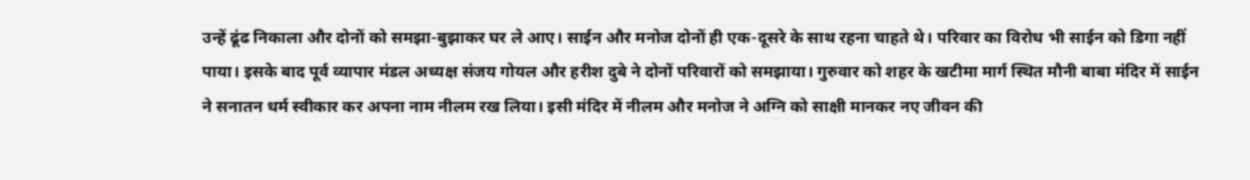उन्हें ढूंढ निकाला और दोनों को समझा-बुझाकर घर ले आए। साईन और मनोज दोनों ही एक-दूसरे के साथ रहना चाहते थे। परिवार का विरोध भी साईन को डिगा नहीं पाया। इसके बाद पूर्व व्यापार मंडल अध्यक्ष संजय गोयल और हरीश दुबे ने दोनों परिवारों को समझाया। गुरुवार को शहर के खटीमा मार्ग स्थित मौनी बाबा मंदिर में साईन ने सनातन धर्म स्वीकार कर अपना नाम नीलम रख लिया। इसी मंदिर में नीलम और मनोज ने अग्नि को साक्षी मानकर नए जीवन की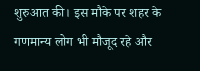शुरुआत की। इस मौके पर शहर के गणमान्य लोग भी मौजूद रहे और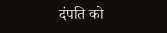दंपति को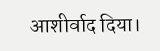आशीर्वाद दिया।